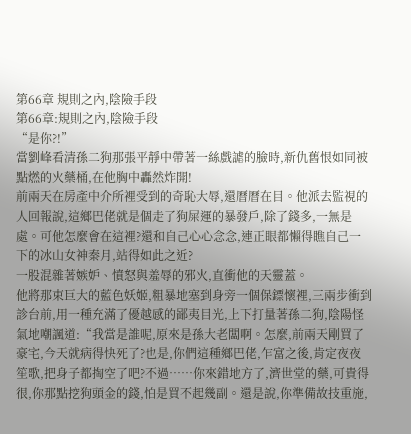第66章 規則之內,陰險手段
第66章:規則之內,陰險手段
“是你?!”
當劉峰看清孫二狗那張平靜中帶著一絲戲謔的臉時,新仇舊恨如同被點燃的火藥桶,在他胸中轟然炸開!
前兩天在房產中介所裡受到的奇恥大辱,還曆曆在目。他派去監視的人回報說,這鄉巴佬就是個走了狗屎運的暴發戶,除了錢多,一無是處。可他怎麼會在這裡?還和自己心心念念,連正眼都懶得瞧自己一下的冰山女神秦月,站得如此之近?
一股混雜著嫉妒、憤怒與羞辱的邪火,直衝他的天靈蓋。
他將那束巨大的藍色妖姬,粗暴地塞到身旁一個保鏢懷裡,三兩步衝到診台前,用一種充滿了優越感的鄙夷目光,上下打量著孫二狗,陰陽怪氣地嘲諷道:“我當是誰呢,原來是孫大老闆啊。怎麼,前兩天剛買了豪宅,今天就病得快死了?也是,你們這種鄉巴佬,乍富之後,肯定夜夜笙歌,把身子都掏空了吧?不過……你來錯地方了,濟世堂的藥,可貴得很,你那點挖狗頭金的錢,怕是買不起幾副。還是說,你準備故技重施,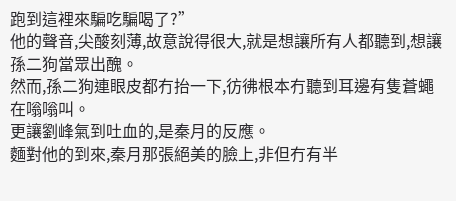跑到這裡來騙吃騙喝了?”
他的聲音,尖酸刻薄,故意說得很大,就是想讓所有人都聽到,想讓孫二狗當眾出醜。
然而,孫二狗連眼皮都冇抬一下,彷彿根本冇聽到耳邊有隻蒼蠅在嗡嗡叫。
更讓劉峰氣到吐血的,是秦月的反應。
麵對他的到來,秦月那張絕美的臉上,非但冇有半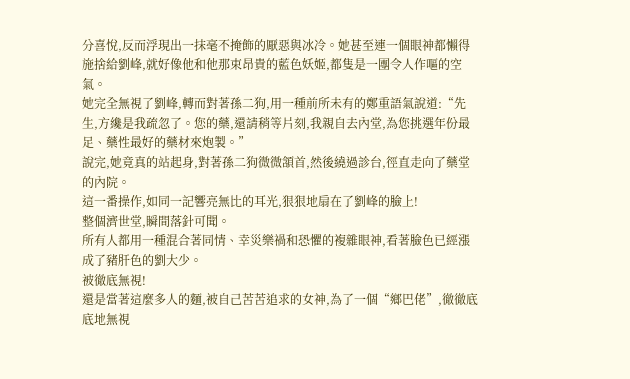分喜悅,反而浮現出一抹毫不掩飾的厭惡與冰冷。她甚至連一個眼神都懶得施捨給劉峰,就好像他和他那束昂貴的藍色妖姬,都隻是一團令人作嘔的空氣。
她完全無視了劉峰,轉而對著孫二狗,用一種前所未有的鄭重語氣說道:“先生,方纔是我疏忽了。您的藥,還請稍等片刻,我親自去內堂,為您挑選年份最足、藥性最好的藥材來炮製。”
說完,她竟真的站起身,對著孫二狗微微頷首,然後繞過診台,徑直走向了藥堂的內院。
這一番操作,如同一記響亮無比的耳光,狠狠地扇在了劉峰的臉上!
整個濟世堂,瞬間落針可聞。
所有人都用一種混合著同情、幸災樂禍和恐懼的複雜眼神,看著臉色已經漲成了豬肝色的劉大少。
被徹底無視!
還是當著這麼多人的麵,被自己苦苦追求的女神,為了一個“鄉巴佬”,徹徹底底地無視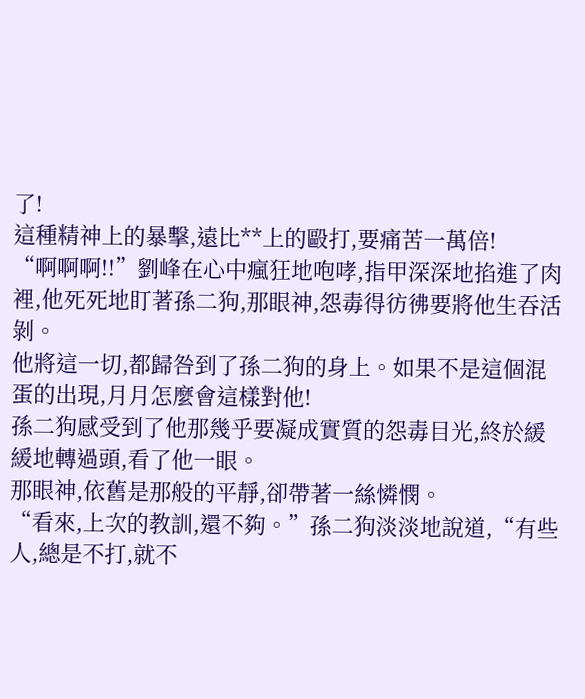了!
這種精神上的暴擊,遠比**上的毆打,要痛苦一萬倍!
“啊啊啊!!”劉峰在心中瘋狂地咆哮,指甲深深地掐進了肉裡,他死死地盯著孫二狗,那眼神,怨毒得彷彿要將他生吞活剝。
他將這一切,都歸咎到了孫二狗的身上。如果不是這個混蛋的出現,月月怎麼會這樣對他!
孫二狗感受到了他那幾乎要凝成實質的怨毒目光,終於緩緩地轉過頭,看了他一眼。
那眼神,依舊是那般的平靜,卻帶著一絲憐憫。
“看來,上次的教訓,還不夠。”孫二狗淡淡地說道,“有些人,總是不打,就不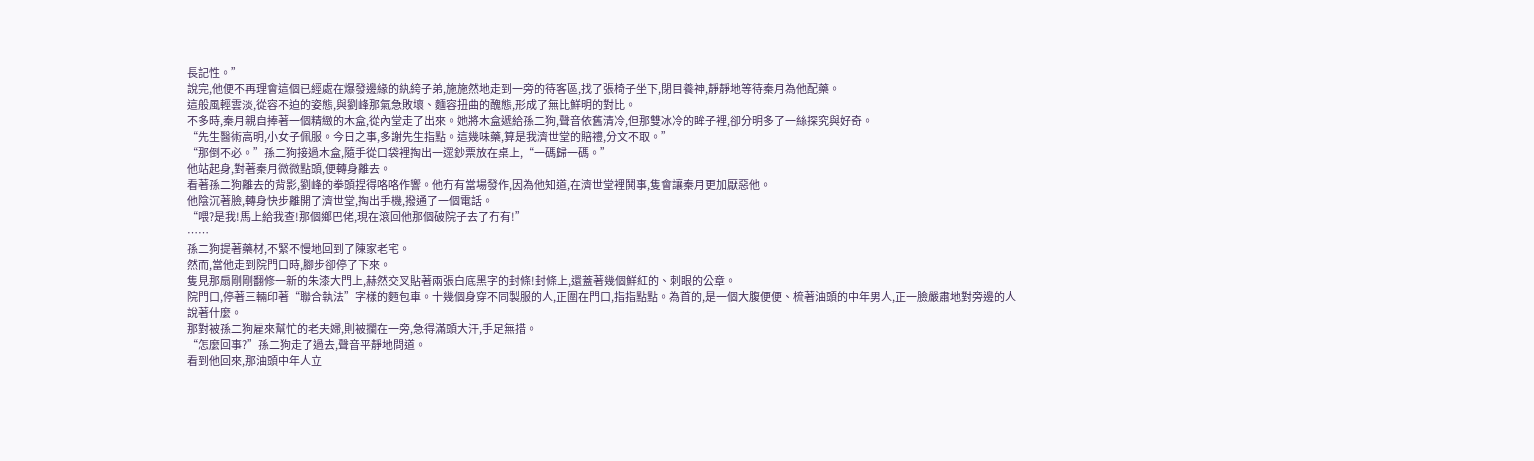長記性。”
說完,他便不再理會這個已經處在爆發邊緣的紈絝子弟,施施然地走到一旁的待客區,找了張椅子坐下,閉目養神,靜靜地等待秦月為他配藥。
這般風輕雲淡,從容不迫的姿態,與劉峰那氣急敗壞、麵容扭曲的醜態,形成了無比鮮明的對比。
不多時,秦月親自捧著一個精緻的木盒,從內堂走了出來。她將木盒遞給孫二狗,聲音依舊清冷,但那雙冰冷的眸子裡,卻分明多了一絲探究與好奇。
“先生醫術高明,小女子佩服。今日之事,多謝先生指點。這幾味藥,算是我濟世堂的賠禮,分文不取。”
“那倒不必。”孫二狗接過木盒,隨手從口袋裡掏出一遝鈔票放在桌上,“一碼歸一碼。”
他站起身,對著秦月微微點頭,便轉身離去。
看著孫二狗離去的背影,劉峰的拳頭捏得咯咯作響。他冇有當場發作,因為他知道,在濟世堂裡鬨事,隻會讓秦月更加厭惡他。
他陰沉著臉,轉身快步離開了濟世堂,掏出手機,撥通了一個電話。
“喂?是我!馬上給我查!那個鄉巴佬,現在滾回他那個破院子去了冇有!”
……
孫二狗提著藥材,不緊不慢地回到了陳家老宅。
然而,當他走到院門口時,腳步卻停了下來。
隻見那扇剛剛翻修一新的朱漆大門上,赫然交叉貼著兩張白底黑字的封條!封條上,還蓋著幾個鮮紅的、刺眼的公章。
院門口,停著三輛印著“聯合執法”字樣的麪包車。十幾個身穿不同製服的人,正圍在門口,指指點點。為首的,是一個大腹便便、梳著油頭的中年男人,正一臉嚴肅地對旁邊的人說著什麼。
那對被孫二狗雇來幫忙的老夫婦,則被攔在一旁,急得滿頭大汗,手足無措。
“怎麼回事?”孫二狗走了過去,聲音平靜地問道。
看到他回來,那油頭中年人立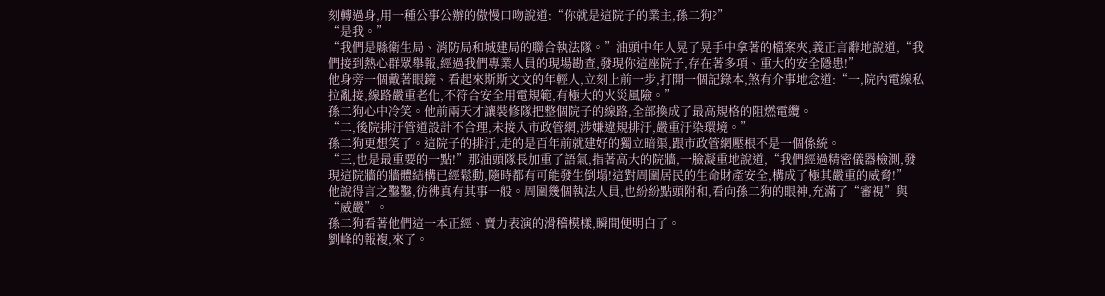刻轉過身,用一種公事公辦的傲慢口吻說道:“你就是這院子的業主,孫二狗?”
“是我。”
“我們是縣衛生局、消防局和城建局的聯合執法隊。”油頭中年人晃了晃手中拿著的檔案夾,義正言辭地說道,“我們接到熱心群眾舉報,經過我們專業人員的現場勘查,發現你這座院子,存在著多項、重大的安全隱患!”
他身旁一個戴著眼鏡、看起來斯斯文文的年輕人,立刻上前一步,打開一個記錄本,煞有介事地念道:“一,院內電線私拉亂接,線路嚴重老化,不符合安全用電規範,有極大的火災風險。”
孫二狗心中冷笑。他前兩天才讓裝修隊把整個院子的線路,全部換成了最高規格的阻燃電纜。
“二,後院排汙管道設計不合理,未接入市政管網,涉嫌違規排汙,嚴重汙染環境。”
孫二狗更想笑了。這院子的排汙,走的是百年前就建好的獨立暗渠,跟市政管網壓根不是一個係統。
“三,也是最重要的一點!”那油頭隊長加重了語氣,指著高大的院牆,一臉凝重地說道,“我們經過精密儀器檢測,發現這院牆的牆體結構已經鬆動,隨時都有可能發生倒塌!這對周圍居民的生命財產安全,構成了極其嚴重的威脅!”
他說得言之鑿鑿,彷彿真有其事一般。周圍幾個執法人員,也紛紛點頭附和,看向孫二狗的眼神,充滿了“審視”與“威嚴”。
孫二狗看著他們這一本正經、賣力表演的滑稽模樣,瞬間便明白了。
劉峰的報複,來了。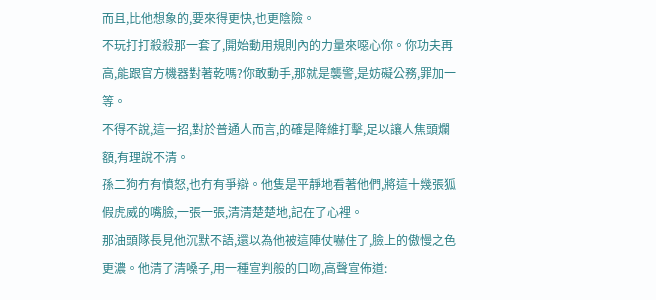而且,比他想象的,要來得更快,也更陰險。
不玩打打殺殺那一套了,開始動用規則內的力量來噁心你。你功夫再高,能跟官方機器對著乾嗎?你敢動手,那就是襲警,是妨礙公務,罪加一等。
不得不說,這一招,對於普通人而言,的確是降維打擊,足以讓人焦頭爛額,有理說不清。
孫二狗冇有憤怒,也冇有爭辯。他隻是平靜地看著他們,將這十幾張狐假虎威的嘴臉,一張一張,清清楚楚地,記在了心裡。
那油頭隊長見他沉默不語,還以為他被這陣仗嚇住了,臉上的傲慢之色更濃。他清了清嗓子,用一種宣判般的口吻,高聲宣佈道: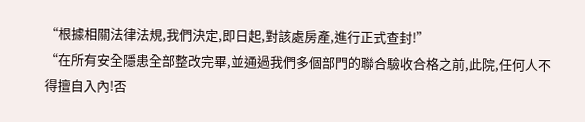“根據相關法律法規,我們決定,即日起,對該處房產,進行正式查封!”
“在所有安全隱患全部整改完畢,並通過我們多個部門的聯合驗收合格之前,此院,任何人不得擅自入內!否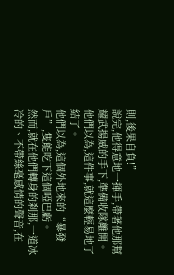則,後果自負!”
說完,他得意地一揮手,帶著他那幫耀武揚威的手下,準備收隊離開。
他們以為,這件事,就這麼輕易地了結了。
他們以為,這個外地來的“暴發戶”,隻能吃下這個啞巴虧。
然而,就在他們轉身的刹那,一道冰冷的、不帶絲毫感情的聲音,在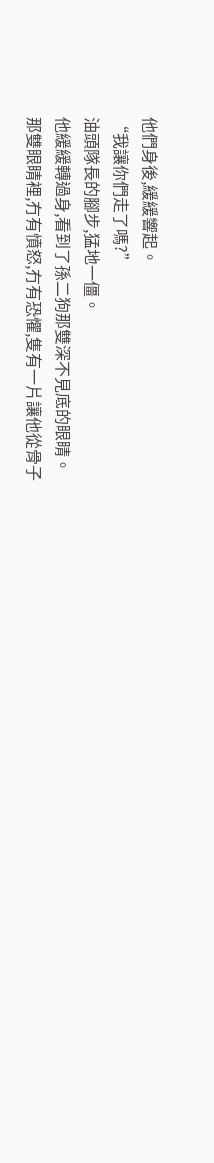他們身後,緩緩響起。
“我讓你們走了嗎?”
油頭隊長的腳步,猛地一僵。
他緩緩轉過身,看到了孫二狗那雙深不見底的眼睛。
那雙眼睛裡,冇有憤怒,冇有恐懼,隻有一片讓他從骨子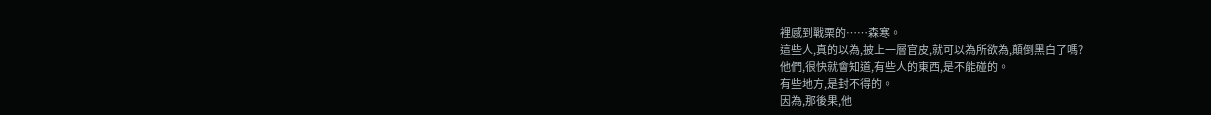裡感到戰栗的……森寒。
這些人,真的以為,披上一層官皮,就可以為所欲為,顛倒黑白了嗎?
他們,很快就會知道,有些人的東西,是不能碰的。
有些地方,是封不得的。
因為,那後果,他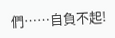們……自負不起!